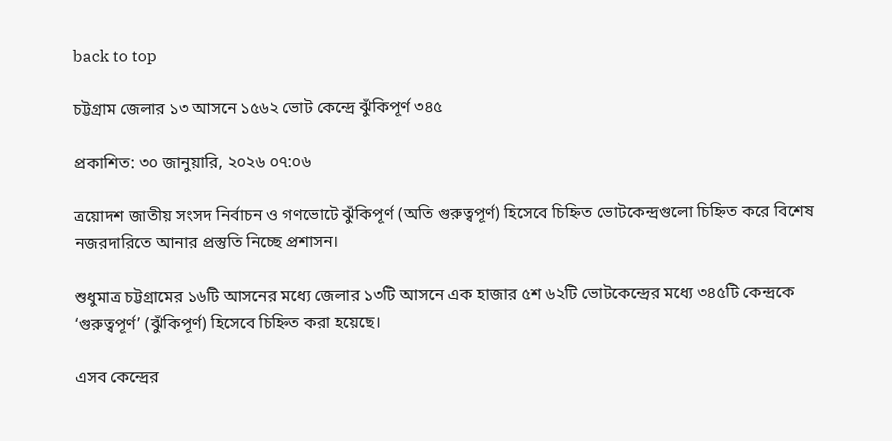back to top

চট্টগ্রাম জেলার ১৩ আসনে ১৫৬২ ভোট কেন্দ্রে ঝুঁকিপূর্ণ ৩৪৫

প্রকাশিত: ৩০ জানুয়ারি, ২০২৬ ০৭:০৬

ত্রয়োদশ জাতীয় সংসদ নির্বাচন ও গণভোটে ঝুঁকিপূর্ণ (অতি গুরুত্বপূর্ণ) হিসেবে চিহ্নিত ভোটকেন্দ্রগুলো চিহ্নিত করে বিশেষ নজরদারিতে আনার প্রস্তুতি নিচ্ছে প্রশাসন।

শুধুমাত্র চট্টগ্রামের ১৬টি আসনের মধ্যে জেলার ১৩টি আসনে এক হাজার ৫শ ৬২টি ভোটকেন্দ্রের মধ্যে ৩৪৫টি কেন্দ্রকে ‘গুরুত্বপূর্ণ’ (ঝুঁকিপূর্ণ) হিসেবে চিহ্নিত করা হয়েছে।

এসব কেন্দ্রের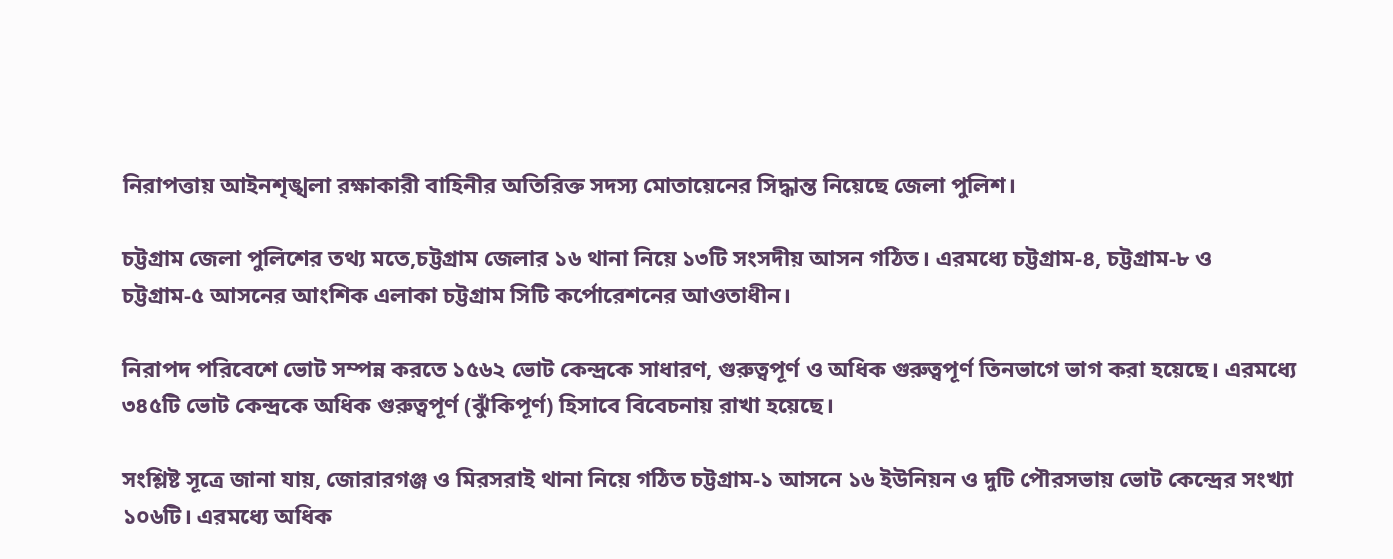নিরাপত্তায় আইনশৃঙ্খলা রক্ষাকারী বাহিনীর অতিরিক্ত সদস্য মোতায়েনের সিদ্ধান্ত নিয়েছে জেলা পুলিশ।

চট্টগ্রাম জেলা পুলিশের তথ্য মতে,চট্টগ্রাম জেলার ১৬ থানা নিয়ে ১৩টি সংসদীয় আসন গঠিত। এরমধ্যে চট্টগ্রাম-৪, চট্টগ্রাম-৮ ও চট্টগ্রাম-৫ আসনের আংশিক এলাকা চট্টগ্রাম সিটি কর্পোরেশনের আওতাধীন।

নিরাপদ পরিবেশে ভোট সম্পন্ন করতে ১৫৬২ ভোট কেন্দ্রকে সাধারণ, গুরুত্বপূর্ণ ও অধিক গুরুত্বপূর্ণ তিনভাগে ভাগ করা হয়েছে। এরমধ্যে ৩৪৫টি ভোট কেন্দ্রকে অধিক গুরুত্বপূর্ণ (ঝুঁকিপূর্ণ) হিসাবে বিবেচনায় রাখা হয়েছে।

সংশ্লিষ্ট সূত্রে জানা যায়, জোরারগঞ্জ ও মিরসরাই থানা নিয়ে গঠিত চট্টগ্রাম-১ আসনে ১৬ ইউনিয়ন ও দুটি পৌরসভায় ভোট কেন্দ্রের সংখ্যা ১০৬টি। এরমধ্যে অধিক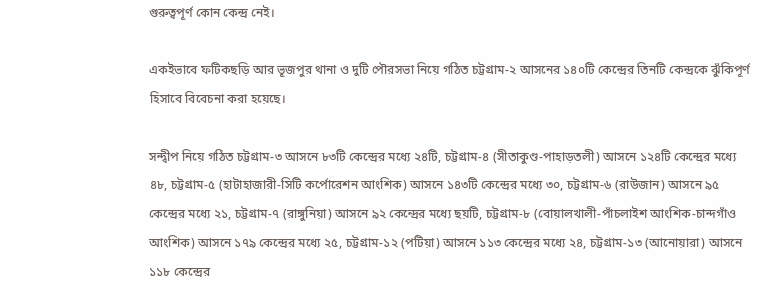গুরুত্বপূর্ণ কোন কেন্দ্র নেই।

একইভাবে ফটিকছড়ি আর ভূজপুর থানা ও দুটি পৌরসভা নিয়ে গঠিত চট্টগ্রাম-২ আসনের ১৪০টি কেন্দ্রের তিনটি কেন্দ্রকে ঝুঁকিপূর্ণ হিসাবে বিবেচনা করা হয়েছে।

সন্দ্বীপ নিয়ে গঠিত চট্টগ্রাম-৩ আসনে ৮৩টি কেন্দ্রের মধ্যে ২৪টি, চট্টগ্রাম-৪ (সীতাকুণ্ড-পাহাড়তলী) আসনে ১২৪টি কেন্দ্রের মধ্যে ৪৮, চট্টগ্রাম-৫ (হাটাহাজারী-সিটি কর্পোরেশন আংশিক) আসনে ১৪৩টি কেন্দ্রের মধ্যে ৩০, চট্টগ্রাম-৬ (রাউজান) আসনে ৯৫ কেন্দ্রের মধ্যে ২১, চট্টগ্রাম-৭ (রাঙ্গুনিয়া) আসনে ৯২ কেন্দ্রের মধ্যে ছয়টি, চট্টগ্রাম-৮ (বোয়ালখালী-পাঁচলাইশ আংশিক-চান্দগাঁও আংশিক) আসনে ১৭৯ কেন্দ্রের মধ্যে ২৫, চট্টগ্রাম-১২ (পটিয়া) আসনে ১১৩ কেন্দ্রের মধ্যে ২৪, চট্টগ্রাম-১৩ (আনোয়ারা) আসনে ১১৮ কেন্দ্রের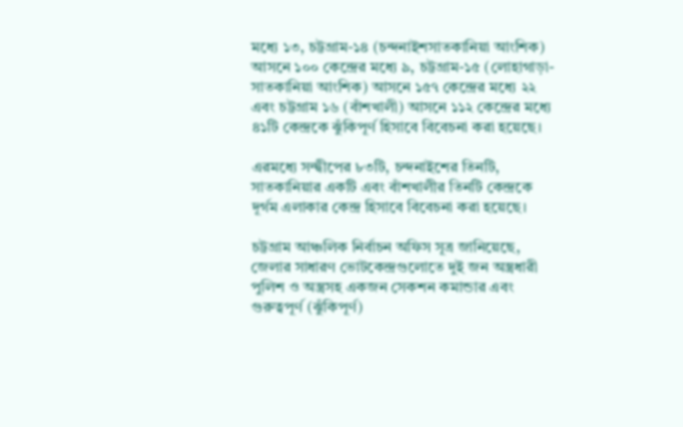মধ্যে ১৩, চট্টগ্রাম-১৪ (চন্দনাইশসাতকানিয়া আংশিক) আসনে ১০০ কেন্দ্রের মধ্যে ৯, চট্টগ্রাম-১৫ (লোহাগাড়া-সাতকানিয়া আংশিক) আসনে ১৫৭ কেন্দ্রের মধ্যে ২২ এবং চট্টগ্রাম ১৬ (বাঁশখালী) আসনে ১১২ কেন্দ্রের মধ্যে ৪১টি কেন্দ্রকে ঝুঁকিপূর্ণ হিসাবে বিবেচনা করা হয়েছে।

এরমধ্যে সন্দ্বীপের ৮৩টি, চন্দনাইশের তিনটি, সাতকানিয়ার একটি এবং বাঁশখালীর তিনটি কেন্দ্রকে দূর্গম এলাকার কেন্দ্র হিসাবে বিবেচনা করা হয়েছে।

চট্টগ্রাম আঞ্চলিক নির্বাচন অফিস সূত্র জানিয়েছে, জেলার সাধারণ ভোটকেন্দ্রগুলোতে দুই জন অস্ত্রধারী পুলিশ ও অস্ত্রসহ একজন সেকশন কমান্ডার এবং গুরুত্বপূর্ণ (ঝুঁকিপূর্ণ)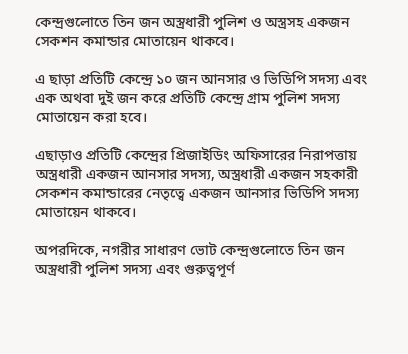কেন্দ্রগুলোতে তিন জন অস্ত্রধারী পুলিশ ও অস্ত্রসহ একজন সেকশন কমান্ডার মোতায়েন থাকবে।

এ ছাড়া প্রতিটি কেন্দ্রে ১০ জন আনসার ও ভিডিপি সদস্য এবং এক অথবা দুই জন করে প্রতিটি কেন্দ্রে গ্রাম পুলিশ সদস্য মোতায়েন করা হবে।

এছাড়াও প্রতিটি কেন্দ্রের প্রিজাইডিং অফিসারের নিরাপত্তায় অস্ত্রধারী একজন আনসার সদস্য, অস্ত্রধারী একজন সহকারী সেকশন কমান্ডারের নেতৃত্বে একজন আনসার ভিডিপি সদস্য মোতায়েন থাকবে।

অপরদিকে, নগরীর সাধারণ ভোট কেন্দ্রগুলোতে তিন জন অস্ত্রধারী পুলিশ সদস্য এবং গুরুত্বপূর্ণ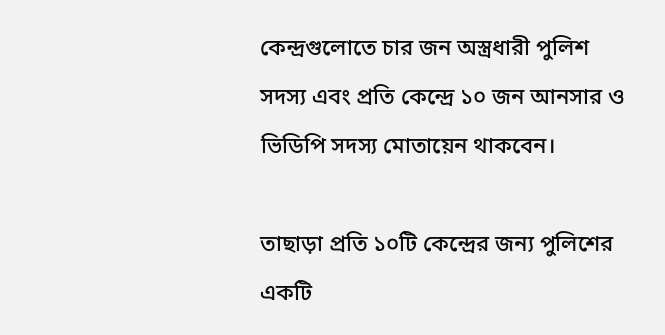কেন্দ্রগুলোতে চার জন অস্ত্রধারী পুলিশ সদস্য এবং প্রতি কেন্দ্রে ১০ জন আনসার ও ভিডিপি সদস্য মোতায়েন থাকবেন।

তাছাড়া প্রতি ১০টি কেন্দ্রের জন্য পুলিশের একটি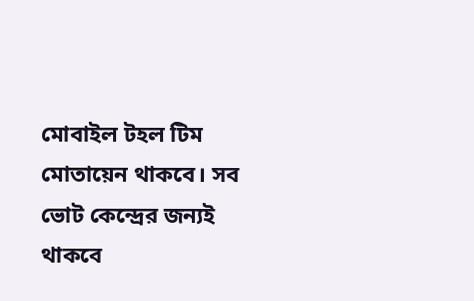মোবাইল টহল টিম মোতায়েন থাকবে। সব ভোট কেন্দ্রের জন্যই থাকবে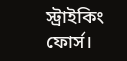স্ট্রাইকিং ফোর্স।